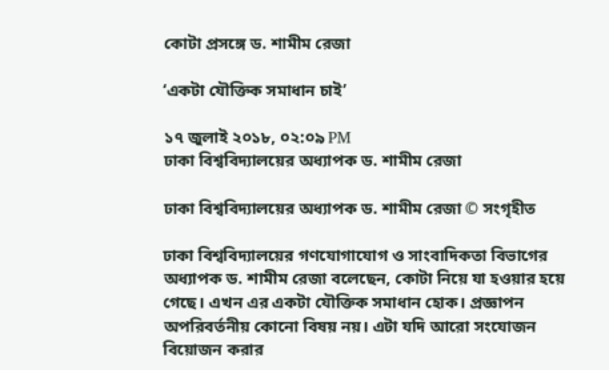কোটা প্রসঙ্গে ড. শামীম রেজা

‘একটা যৌক্তিক সমাধান চাই’

১৭ জুলাই ২০১৮, ০২:০৯ PM
ঢাকা বিশ্ববিদ্যালয়ের অধ্যাপক ড. শামীম রেজা

ঢাকা বিশ্ববিদ্যালয়ের অধ্যাপক ড. শামীম রেজা © সংগৃহীত

ঢাকা বিশ্ববিদ্যালয়ের গণযোগাযোগ ও সাংবাদিকতা বিভাগের অধ্যাপক ড. শামীম রেজা বলেছেন, কোটা নিয়ে যা হওয়ার হয়ে গেছে। এখন এর একটা যৌক্তিক সমাধান হোক। প্রজ্ঞাপন অপরিবর্তনীয় কোনো বিষয় নয়। এটা যদি আরো সংযোজন বিয়োজন করার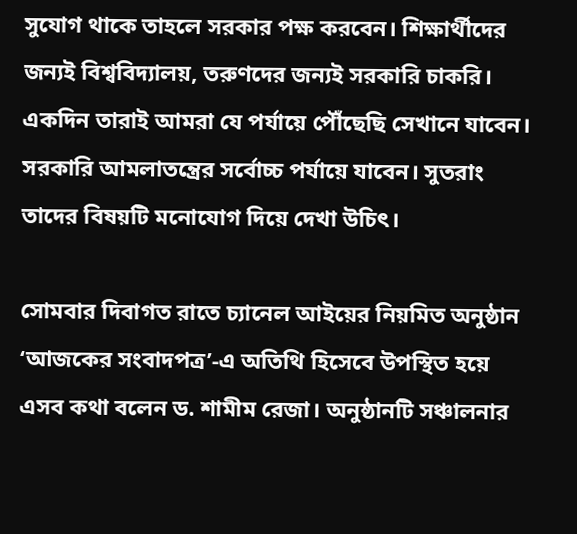সুযোগ থাকে তাহলে সরকার পক্ষ করবেন। শিক্ষার্থীদের জন্যই বিশ্ববিদ্যালয়, তরুণদের জন্যই সরকারি চাকরি। একদিন তারাই আমরা যে পর্যায়ে পৌঁছেছি সেখানে যাবেন। সরকারি আমলাতন্ত্রের সর্বোচ্চ পর্যায়ে যাবেন। সুতরাং তাদের বিষয়টি মনোযোগ দিয়ে দেখা উচিৎ।

সোমবার দিবাগত রাতে চ্যানেল আইয়ের নিয়মিত অনুষ্ঠান ‘আজকের সংবাদপত্র’-এ অতিথি হিসেবে উপস্থিত হয়ে এসব কথা বলেন ড. শামীম রেজা। অনুষ্ঠানটি সঞ্চালনার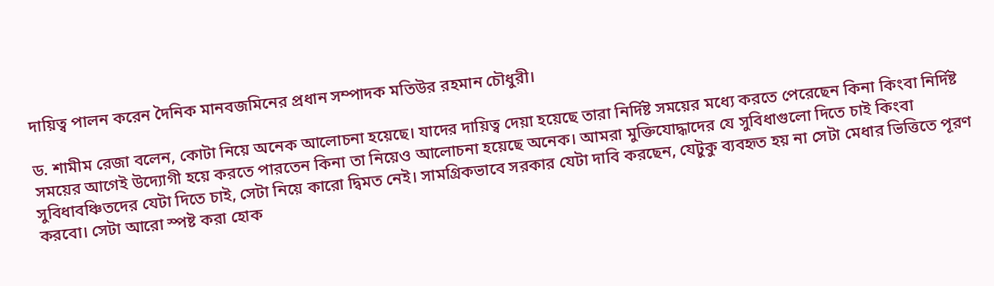দায়িত্ব পালন করেন দৈনিক মানবজমিনের প্রধান সম্পাদক মতিউর রহমান চৌধুরী।

ড. শামীম রেজা বলেন, কোটা নিয়ে অনেক আলোচনা হয়েছে। যাদের দায়িত্ব দেয়া হয়েছে তারা নির্দিষ্ট সময়ের মধ্যে করতে পেরেছেন কিনা কিংবা নির্দিষ্ট সময়ের আগেই উদ্যোগী হয়ে করতে পারতেন কিনা তা নিয়েও আলোচনা হয়েছে অনেক। আমরা মুক্তিযোদ্ধাদের যে সুবিধাগুলো দিতে চাই কিংবা সুবিধাবঞ্চিতদের যেটা দিতে চাই, সেটা নিয়ে কারো দ্বিমত নেই। সামগ্রিকভাবে সরকার যেটা দাবি করছেন, যেটুকু ব্যবহৃত হয় না সেটা মেধার ভিত্তিতে পূরণ করবো। সেটা আরো স্পষ্ট করা হোক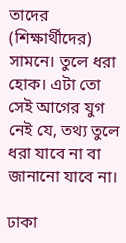তাদের (শিক্ষার্থীদের) সামনে। তুলে ধরা হোক। এটা তো সেই আগের যুগ নেই যে, তথ্য তুলে ধরা যাবে না বা জানানো যাবে না।

ঢাকা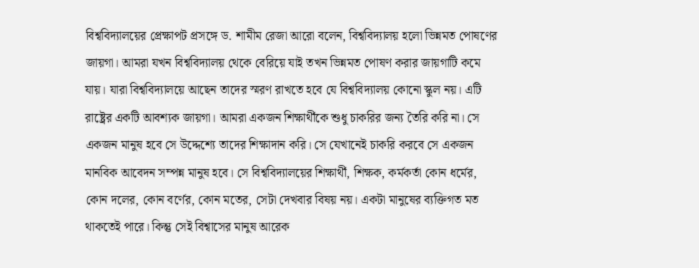বিশ্ববিদ্যালয়ের প্রেক্ষাপট প্রসঙ্গে ড. শামীম রেজা আরো বলেন, বিশ্ববিদ্যালয় হলো ভিন্নমত পোষণের জায়গা। আমরা যখন বিশ্ববিদ্যালয় থেকে বেরিয়ে যাই তখন ভিন্নমত পোষণ করার জায়গাটি কমে যায়। যারা বিশ্ববিদ্যালয়ে আছেন তাদের স্মরণ রাখতে হবে যে বিশ্ববিদ্যালয় কোনো স্কুল নয়। এটি রাষ্ট্রের একটি আবশ্যক জায়গা। আমরা একজন শিক্ষার্থীকে শুধু চাকরির জন্য তৈরি করি না। সে একজন মানুষ হবে সে উদ্দেশ্যে তাদের শিক্ষাদান করি। সে যেখানেই চাকরি করবে সে একজন মানবিক আবেদন সম্পন্ন মানুষ হবে। সে বিশ্ববিদ্যালয়ের শিক্ষার্থী, শিক্ষক, কর্মকর্তা কোন ধর্মের, কোন দলের, কোন বর্ণের, কোন মতের, সেটা দেখবার বিষয় নয়। একটা মানুষের ব্যক্তিগত মত থাকতেই পারে। কিন্তু সেই বিশ্বাসের মানুষ আরেক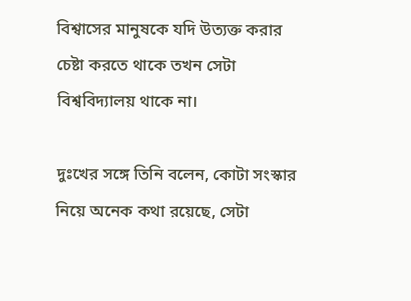বিশ্বাসের মানুষকে যদি উত্যক্ত করার চেষ্টা করতে থাকে তখন সেটা বিশ্ববিদ্যালয় থাকে না।

দুঃখের সঙ্গে তিনি বলেন, কোটা সংস্কার নিয়ে অনেক কথা রয়েছে, সেটা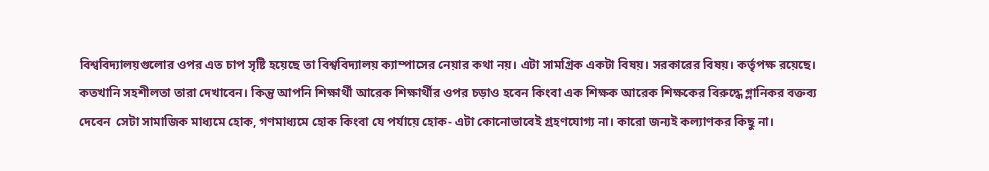বিশ্ববিদ্যালয়গুলোর ওপর এত চাপ সৃষ্টি হয়েছে তা বিশ্ববিদ্যালয় ক্যাম্পাসের নেয়ার কথা নয়। এটা সামগ্রিক একটা বিষয়। সরকারের বিষয়। কর্তৃপক্ষ রয়েছে। কতখানি সহশীলতা তারা দেখাবেন। কিন্তু আপনি শিক্ষার্থী আরেক শিক্ষার্থীর ওপর চড়াও হবেন কিংবা এক শিক্ষক আরেক শিক্ষকের বিরুদ্ধে গ্লানিকর বক্তব্য দেবেন  সেটা সামাজিক মাধ্যমে হোক, গণমাধ্যমে হোক কিংবা যে পর্যায়ে হোক- এটা কোনোভাবেই গ্রহণযোগ্য না। কারো জন্যই কল্যাণকর কিছু না।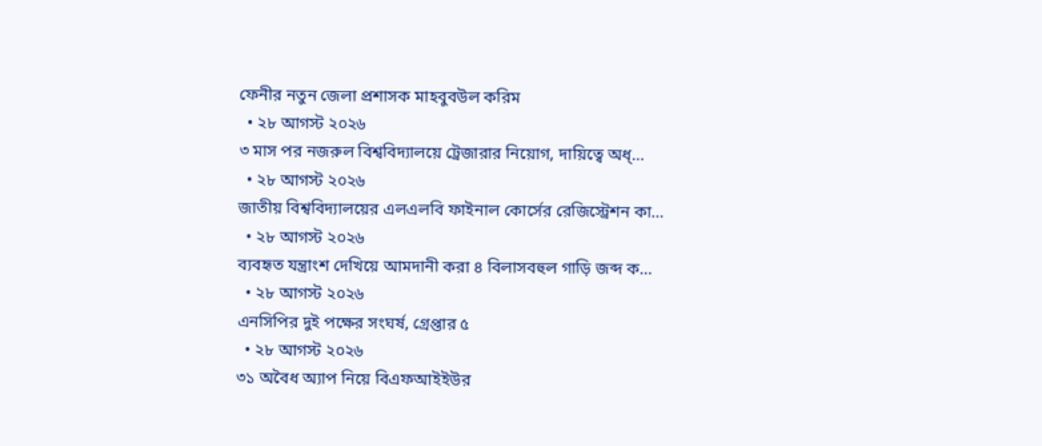ফেনীর নতুন জেলা প্রশাসক মাহবুবউল করিম
  • ২৮ আগস্ট ২০২৬
৩ মাস পর নজরুল বিশ্ববিদ্যালয়ে ট্রেজারার নিয়োগ, দায়িত্বে অধ্…
  • ২৮ আগস্ট ২০২৬
জাতীয় বিশ্ববিদ্যালয়ের এলএলবি ফাইনাল কোর্সের রেজিস্ট্রেশন কা…
  • ২৮ আগস্ট ২০২৬
ব্যবহৃত যন্ত্রাংশ দেখিয়ে আমদানী করা ৪ বিলাসবহুল গাড়ি জব্দ ক…
  • ২৮ আগস্ট ২০২৬
এনসিপির দুই পক্ষের সংঘর্ষ, গ্রেপ্তার ৫
  • ২৮ আগস্ট ২০২৬
৩১ অবৈধ অ্যাপ নিয়ে বিএফআইইউর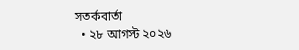সতর্কবার্তা
  • ২৮ আগস্ট ২০২৬